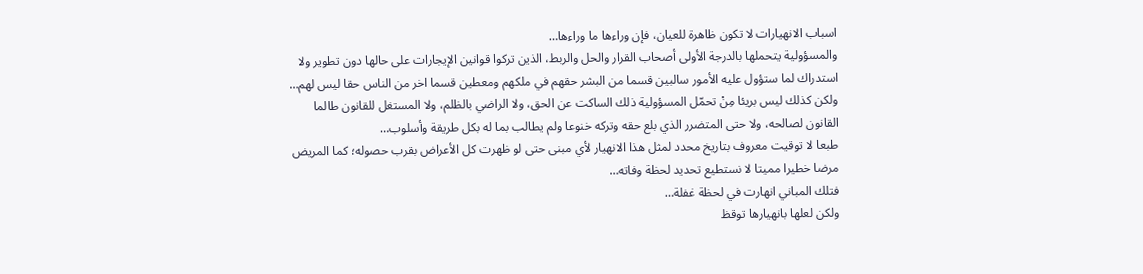اسباب الانهيارات لا تكون ظاهرة للعيان، فإن وراءها ما وراءها…
والمسؤولية يتحملها بالدرجة الأولى أصحاب القرار والحل والربط، الذين تركوا قوانين الإيجارات على حالها دون تطوير ولا استدراك لما ستؤول عليه الأمور سالبين قسما من البشر حقهم في ملكهم ومعطين قسما اخر من الناس حقا ليس لهم…
ولكن كذلك ليس بريئا مِنْ تحمّل المسؤولية ذلك الساكت عن الحق، ولا الراضي بالظلم، ولا المستغل للقانون طالما القانون لصالحه، ولا حتى المتضرر الذي بلع حقه وتركه خنوعا ولم يطالب بما له بكل طريقة وأسلوب…
طبعا لا توقيت معروف بتاريخ محدد لمثل هذا الانهيار لأي مبنى حتى لو ظهرت كل الأعراض بقرب حصوله؛ كما المريض مرضا خطيرا مميتا لا نستطيع تحديد لحظة وفاته…
فتلك المباني انهارت في لحظة غفلة…
ولكن لعلها بانهيارها توقظ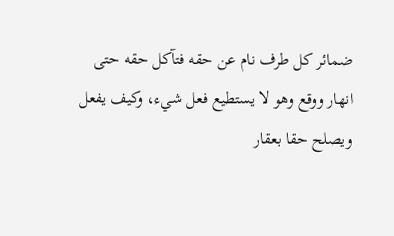ضمائر كل طرف نام عن حقه فتآكل حقه حتى انهار ووقع وهو لا يستطيع فعل شيء، وكيف يفعل ويصلح حقا بعقار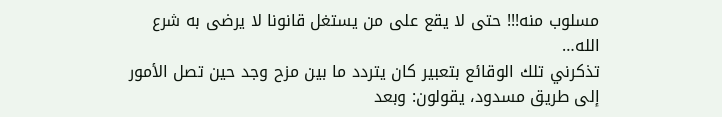مسلوب منه!!! حتى لا يقع على من يستغل قانونا لا يرضى به شرع الله…
تذكرني تلك الوقائع بتعبير كان يتردد ما بين مزح وجد حين تصل الأمور إلى طريق مسدود، يقولون: وبعد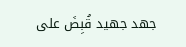جهد جهيد قُبِضَ على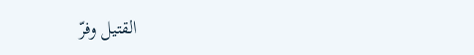القتيل وفرّ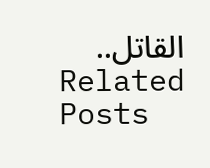القاتل..
Related Posts